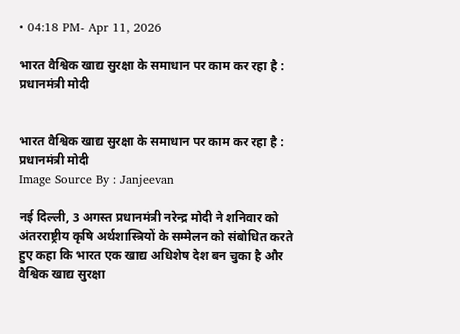• 04:18 PM- Apr 11, 2026

भारत वैश्विक खाद्य सुरक्षा के समाधान पर काम कर रहा है : प्रधानमंत्री मोदी


भारत वैश्विक खाद्य सुरक्षा के समाधान पर काम कर रहा है : प्रधानमंत्री मोदी
Image Source By : Janjeevan

नई दिल्ली, 3 अगस्त प्रधानमंत्री नरेन्द्र मोदी ने शनिवार को अंतरराष्ट्रीय कृषि अर्थशास्त्रियों के सम्मेलन को संबोधित करते हुए कहा कि भारत एक खाद्य अधिशेष देश बन चुका है और वैश्विक खाद्य सुरक्षा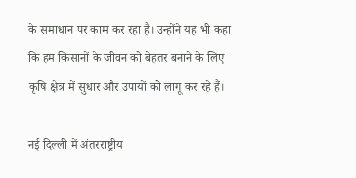के समाधान पर काम कर रहा है। उन्होंने यह भी कहा कि हम किसानों के जीवन को बेहतर बनाने के लिए कृषि क्षेत्र में सुधार और उपायों को लागू कर रहे हैं।

नई दिल्ली में अंतरराष्ट्रीय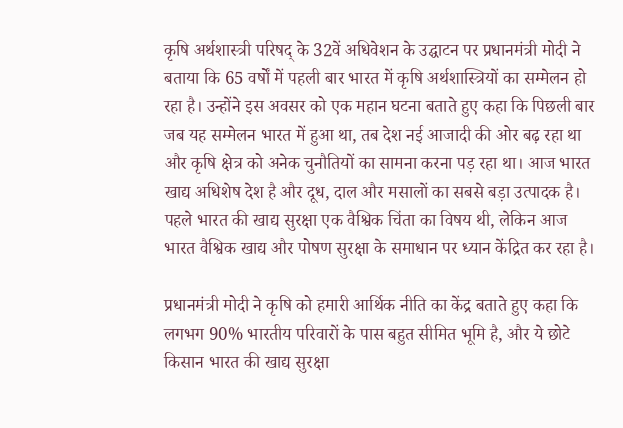कृषि अर्थशास्त्री परिषद् के 32वें अधिवेशन के उद्घाटन पर प्रधानमंत्री मोदी ने बताया कि 65 वर्षों में पहली बार भारत में कृषि अर्थशास्त्रियों का सम्मेलन हो रहा है। उन्होंने इस अवसर को एक महान घटना बताते हुए कहा कि पिछली बार जब यह सम्मेलन भारत में हुआ था, तब देश नई आजादी की ओर बढ़ रहा था और कृषि क्षेत्र को अनेक चुनौतियों का सामना करना पड़ रहा था। आज भारत खाद्य अधिशेष देश है और दूध, दाल और मसालों का सबसे बड़ा उत्पादक है। पहले भारत की खाद्य सुरक्षा एक वैश्विक चिंता का विषय थी, लेकिन आज भारत वैश्विक खाद्य और पोषण सुरक्षा के समाधान पर ध्यान केंद्रित कर रहा है।

प्रधानमंत्री मोदी ने कृषि को हमारी आर्थिक नीति का केंद्र बताते हुए कहा कि लगभग 90% भारतीय परिवारों के पास बहुत सीमित भूमि है, और ये छोटे किसान भारत की खाद्य सुरक्षा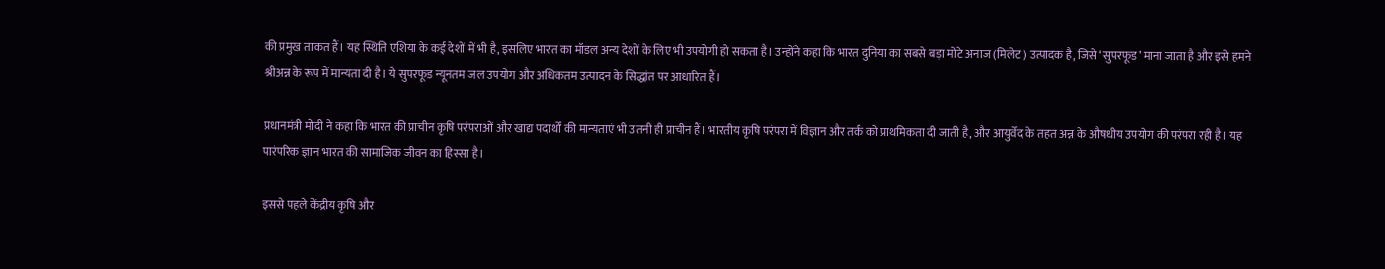की प्रमुख ताकत हैं। यह स्थिति एशिया के कई देशों में भी है, इसलिए भारत का मॉडल अन्य देशों के लिए भी उपयोगी हो सकता है। उन्होंने कहा कि भारत दुनिया का सबसे बड़ा मोटे अनाज (मिलेट) उत्पादक है, जिसे ‘सुपरफूड’ माना जाता है और इसे हमने श्रीअन्न के रूप में मान्यता दी है। ये सुपरफूड न्यूनतम जल उपयोग और अधिकतम उत्पादन के सिद्धांत पर आधारित हैं।

प्रधानमंत्री मोदी ने कहा कि भारत की प्राचीन कृषि परंपराओं और खाद्य पदार्थों की मान्यताएं भी उतनी ही प्राचीन हैं। भारतीय कृषि परंपरा में विज्ञान और तर्क को प्राथमिकता दी जाती है, और आयुर्वेद के तहत अन्न के औषधीय उपयोग की परंपरा रही है। यह पारंपरिक ज्ञान भारत की सामाजिक जीवन का हिस्सा है।

इससे पहले केंद्रीय कृषि और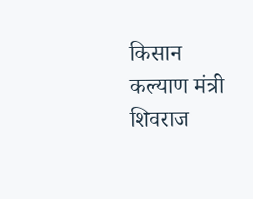किसान कल्याण मंत्री शिवराज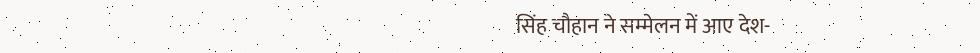सिंह चौहान ने सम्मेलन में आए देश-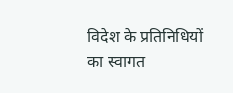विदेश के प्रतिनिधियों का स्वागत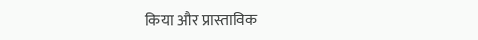किया और प्रास्ताविक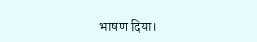भाषण दिया।